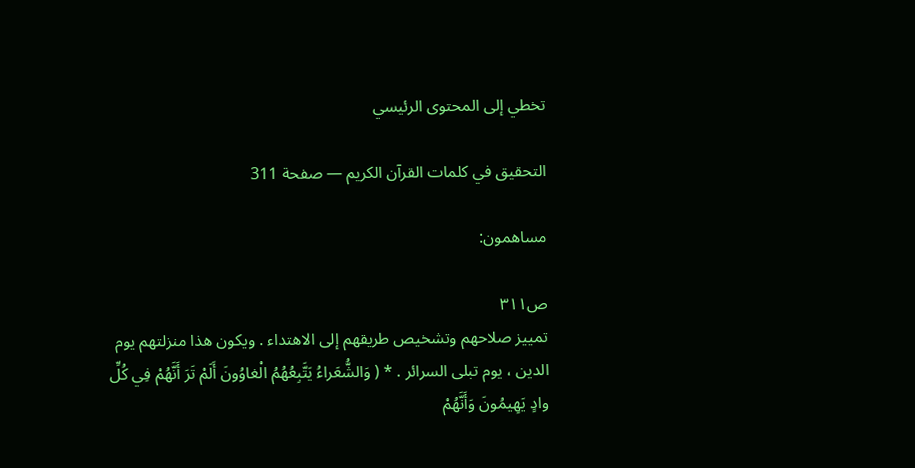تخطي إلى المحتوى الرئيسي

التحقيق في كلمات القرآن الكريم — صفحة 311

مساهمون:

ص٣١١
تمييز صلاحهم وتشخيص طريقهم إلى الاهتداء . ويكون هذا منزلتهم يوم الدين ، يوم تبلى السرائر . * ( وَالشُّعَراءُ يَتَّبِعُهُمُ الْغاوُونَ أَلَمْ تَرَ أَنَّهُمْ فِي كُلِّ وادٍ يَهِيمُونَ وَأَنَّهُمْ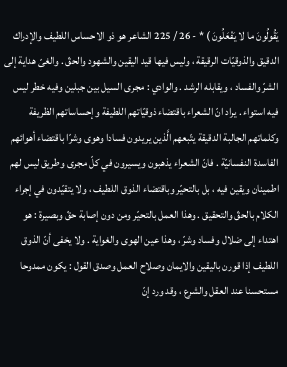يَقُولُونَ ما لا يَفْعَلُونَ ) * - 26 / 225 الشاعر هو ذو الاحساس اللطيف والإدراك الدقيق والذوقيّات الرقيقة ، وليس فيها قيد اليقين والشهود والحقّ . والغىّ هداية إلى الشرّ والفساد ، ويقابله الرشد . والوادي : مجرى السيل بين جبلين وفيه خطر ليس فيه استواء . يراد انّ الشعراء باقتضاء ذوقيّاتهم اللطيفة وإحساساتهم الظريفة وكلماتهم الجالبة الدقيقة يتّبعهم الَّذين يريدون فسادا وهوى وشرّا باقتضاء أهوائهم الفاسدة النفسانيّة . فانّ الشعراء يذهبون ويسيرون في كلّ مجرى وطريق ليس لهم اطمينان ويقين فيه ، بل بالتحيّر وباقتضاء الذوق اللطيف ، ولا يتقيّدون في إجراء الكلام بالحقّ والتحقيق . وهذا العمل بالتحيّر ومن دون إصابة حقّ وبصيرة : هو اهتداء إلى ضلال وفساد وشرّ ، وهذا عين الهوى والغواية . ولا يخفى أنّ الذوق اللطيف إذا قورن باليقين والايمان وصلاح العمل وصدق القول : يكون ممدوحا مستحسنا عند العقل والشرع ، وقد ورد إنّ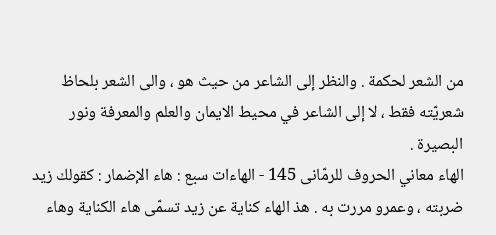من الشعر لحكمة . والنظر إلى الشاعر من حيث هو ، والى الشعر بلحاظ شعريّته فقط ، لا إلى الشاعر في محيط الايمان والعلم والمعرفة ونور البصيرة .
الهاء معاني الحروف للرمّانى 145 - الهاءات سبع : هاء الإضمار : كقولك زيد ضربته ، وعمرو مررت به . هذ الهاء كناية عن زيد تسمّى هاء الكناية وهاء